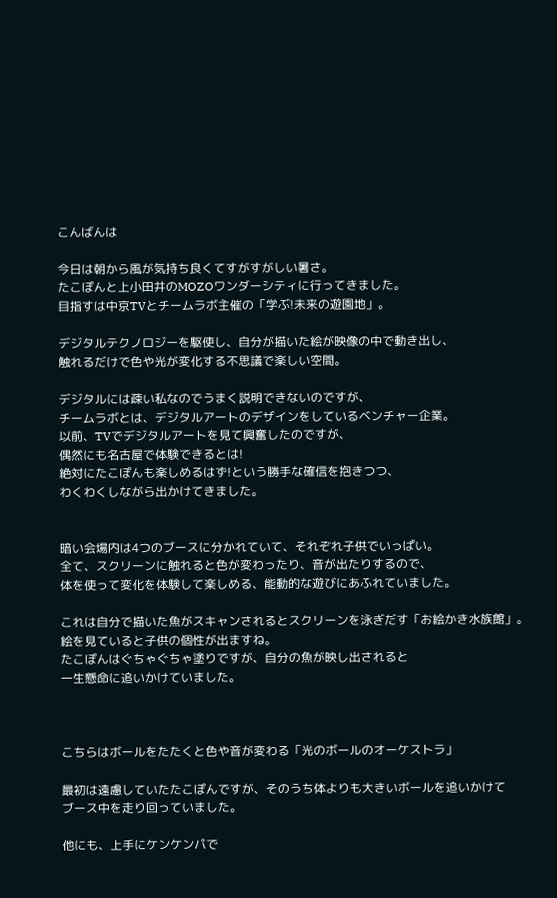こんばんは

今日は朝から風が気持ち良くてすがすがしい暑さ。
たこぽんと上小田井のMOZOワンダーシティに行ってきました。
目指すは中京TVとチームラボ主催の「学ぶ!未来の遊園地」。

デジタルテクノロジーを駆使し、自分が描いた絵が映像の中で動き出し、
触れるだけで色や光が変化する不思議で楽しい空間。

デジタルには疎い私なのでうまく説明できないのですが、
チームラボとは、デジタルアートのデザインをしているベンチャー企業。
以前、TVでデジタルアートを見て興奮したのですが、
偶然にも名古屋で体験できるとは!
絶対にたこぽんも楽しめるはず!という勝手な確信を抱きつつ、
わくわくしながら出かけてきました。


暗い会場内は4つのブースに分かれていて、それぞれ子供でいっぱい。
全て、スクリーンに触れると色が変わったり、音が出たりするので、
体を使って変化を体験して楽しめる、能動的な遊びにあふれていました。

これは自分で描いた魚がスキャンされるとスクリーンを泳ぎだす「お絵かき水族館」。
絵を見ていると子供の個性が出ますね。
たこぽんはぐちゃぐちゃ塗りですが、自分の魚が映し出されると
一生懸命に追いかけていました。



こちらはボールをたたくと色や音が変わる「光のボールのオーケストラ」

最初は遠慮していたたこぽんですが、そのうち体よりも大きいボールを追いかけて
ブース中を走り回っていました。

他にも、上手にケンケンパで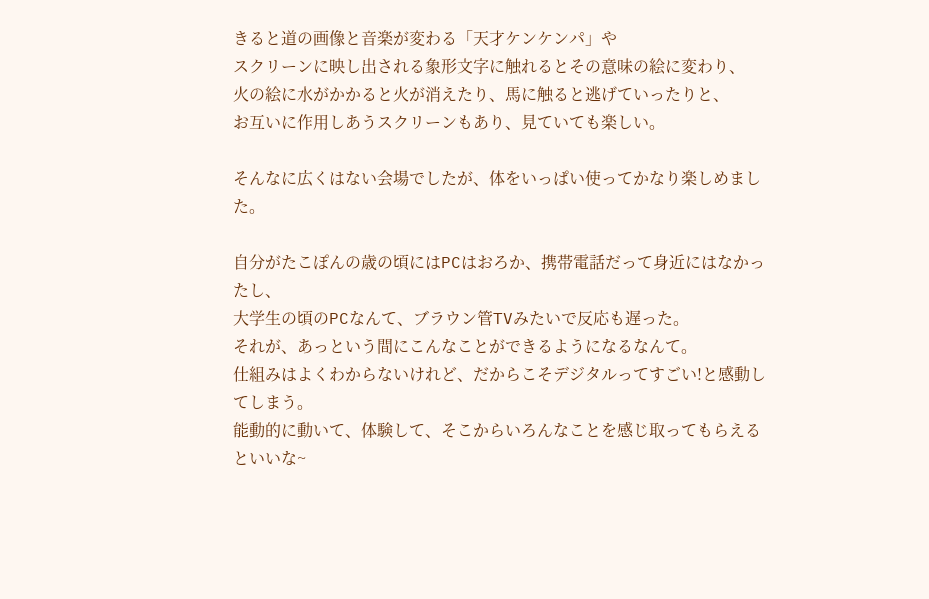きると道の画像と音楽が変わる「天才ケンケンパ」や
スクリーンに映し出される象形文字に触れるとその意味の絵に変わり、
火の絵に水がかかると火が消えたり、馬に触ると逃げていったりと、
お互いに作用しあうスクリーンもあり、見ていても楽しい。

そんなに広くはない会場でしたが、体をいっぱい使ってかなり楽しめました。

自分がたこぽんの歳の頃にはPCはおろか、携帯電話だって身近にはなかったし、
大学生の頃のPCなんて、ブラウン管TVみたいで反応も遅った。
それが、あっという間にこんなことができるようになるなんて。
仕組みはよくわからないけれど、だからこそデジタルってすごい!と感動してしまう。
能動的に動いて、体験して、そこからいろんなことを感じ取ってもらえるといいな~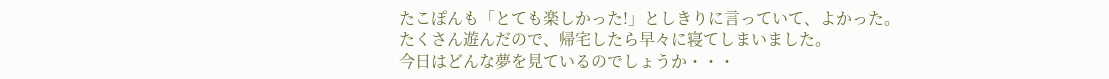たこぽんも「とても楽しかった!」としきりに言っていて、よかった。
たくさん遊んだので、帰宅したら早々に寝てしまいました。
今日はどんな夢を見ているのでしょうか・・・